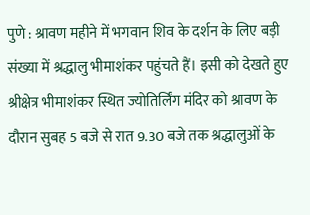पुणे : श्रावण महीने में भगवान शिव के दर्शन के लिए बड़ी संख्या में श्रद्धालु भीमाशंकर पहुंचते हैं। इसी को देखते हुए श्रीक्षेत्र भीमाशंकर स्थित ज्योतिर्लिंग मंदिर को श्रावण के दौरान सुबह 5 बजे से रात 9.30 बजे तक श्रद्धालुओं के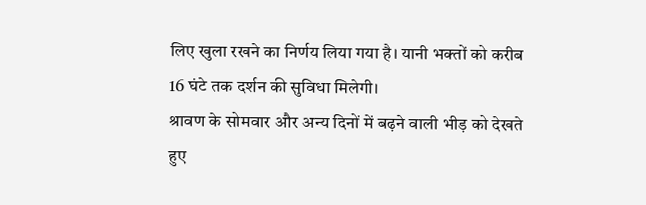लिए खुला रखने का निर्णय लिया गया है। यानी भक्तों को करीब 16 घंटे तक दर्शन की सुविधा मिलेगी।
श्रावण के सोमवार और अन्य दिनों में बढ़ने वाली भीड़ को देखते हुए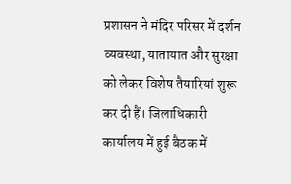प्रशासन ने मंदिर परिसर में दर्शन व्यवस्था, यातायात और सुरक्षा को लेकर विशेष तैयारियां शुरू कर दी हैं। जिलाधिकारी कार्यालय में हुई बैठक में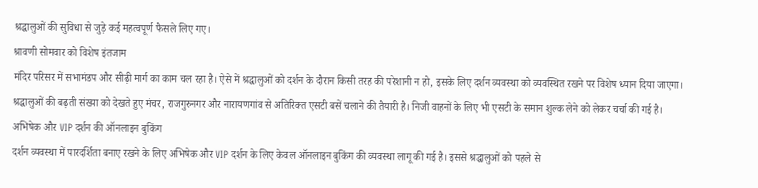श्रद्धालुओं की सुविधा से जुड़े कई महत्वपूर्ण फैसले लिए गए।
श्रावणी सोमवार को विशेष इंतजाम
मंदिर परिसर में सभामंडप और सीढ़ी मार्ग का काम चल रहा है। ऐसे में श्रद्धालुओं को दर्शन के दौरान किसी तरह की परेशानी न हो, इसके लिए दर्शन व्यवस्था को व्यवस्थित रखने पर विशेष ध्यान दिया जाएगा। श्रद्धालुओं की बढ़ती संख्या को देखते हुए मंचर, राजगुरुनगर और नारायणगांव से अतिरिक्त एसटी बसें चलाने की तैयारी है। निजी वाहनों के लिए भी एसटी के समान शुल्क लेने को लेकर चर्चा की गई है।
अभिषेक और VIP दर्शन की ऑनलाइन बुकिंग
दर्शन व्यवस्था में पारदर्शिता बनाए रखने के लिए अभिषेक और VIP दर्शन के लिए केवल ऑनलाइन बुकिंग की व्यवस्था लागू की गई है। इससे श्रद्धालुओं को पहले से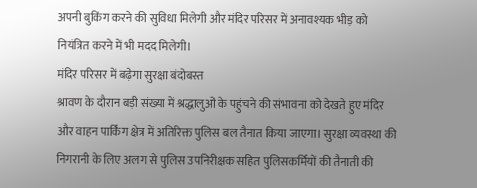अपनी बुकिंग करने की सुविधा मिलेगी और मंदिर परिसर में अनावश्यक भीड़ को नियंत्रित करने में भी मदद मिलेगी।
मंदिर परिसर में बढ़ेगा सुरक्षा बंदोबस्त
श्रावण के दौरान बड़ी संख्या में श्रद्धालुओं के पहुंचने की संभावना को देखते हुए मंदिर और वाहन पार्किंग क्षेत्र में अतिरिक्त पुलिस बल तैनात किया जाएगा। सुरक्षा व्यवस्था की निगरानी के लिए अलग से पुलिस उपनिरीक्षक सहित पुलिसकर्मियों की तैनाती की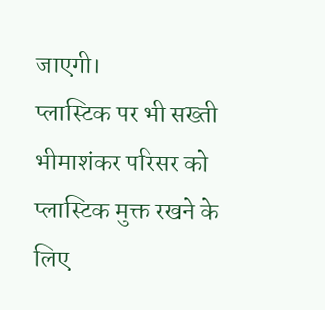जाएगी।
प्लास्टिक पर भी सख्ती
भीमाशंकर परिसर को प्लास्टिक मुक्त रखने के लिए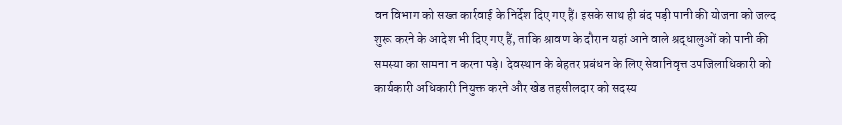वन विभाग को सख्त कार्रवाई के निर्देश दिए गए हैं। इसके साथ ही बंद पड़ी पानी की योजना को जल्द शुरू करने के आदेश भी दिए गए हैं, ताकि श्रावण के दौरान यहां आने वाले श्रद्धालुओं को पानी की समस्या का सामना न करना पड़े। देवस्थान के बेहतर प्रबंधन के लिए सेवानिवृत्त उपजिलाधिकारी को कार्यकारी अधिकारी नियुक्त करने और खेड तहसीलदार को सदस्य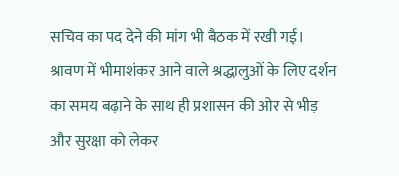सचिव का पद देने की मांग भी बैठक में रखी गई। श्रावण में भीमाशंकर आने वाले श्रद्धालुओं के लिए दर्शन का समय बढ़ाने के साथ ही प्रशासन की ओर से भीड़ और सुरक्षा को लेकर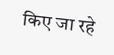किए जा रहे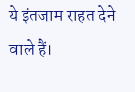ये इंतजाम राहत देने वाले हैं।